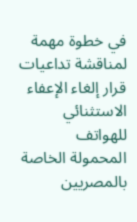في خطوة مهمة لمناقشة تداعيات قرار إلغاء الإعفاء الاستثنائي للهواتف المحمولة الخاصة بالمصريين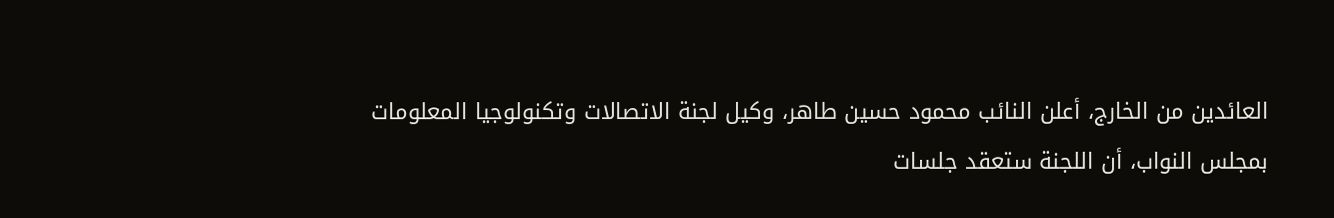العائدين من الخارج، أعلن النائب محمود حسين طاهر، وكيل لجنة الاتصالات وتكنولوجيا المعلومات بمجلس النواب، أن اللجنة ستعقد جلسات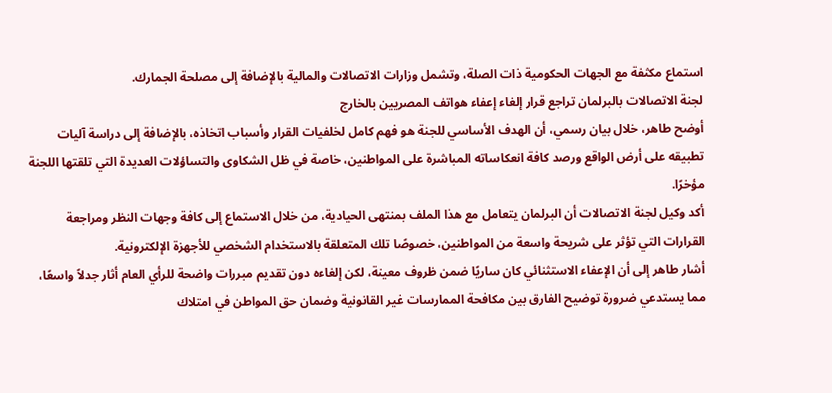استماع مكثفة مع الجهات الحكومية ذات الصلة، وتشمل وزارات الاتصالات والمالية بالإضافة إلى مصلحة الجمارك.
لجنة الاتصالات بالبرلمان تراجع قرار إلغاء إعفاء هواتف المصريين بالخارج
أوضح طاهر، خلال بيان رسمي، أن الهدف الأساسي للجنة هو فهم كامل لخلفيات القرار وأسباب اتخاذه، بالإضافة إلى دراسة آليات تطبيقه على أرض الواقع ورصد كافة انعكاساته المباشرة على المواطنين، خاصة في ظل الشكاوى والتساؤلات العديدة التي تلقتها اللجنة مؤخرًا.
أكد وكيل لجنة الاتصالات أن البرلمان يتعامل مع هذا الملف بمنتهى الحيادية، من خلال الاستماع إلى كافة وجهات النظر ومراجعة القرارات التي تؤثر على شريحة واسعة من المواطنين، خصوصًا تلك المتعلقة بالاستخدام الشخصي للأجهزة الإلكترونية.
أشار طاهر إلى أن الإعفاء الاستثنائي كان ساريًا ضمن ظروف معينة، لكن إلغاءه دون تقديم مبررات واضحة للرأي العام أثار جدلاً واسعًا، مما يستدعي ضرورة توضيح الفارق بين مكافحة الممارسات غير القانونية وضمان حق المواطن في امتلاك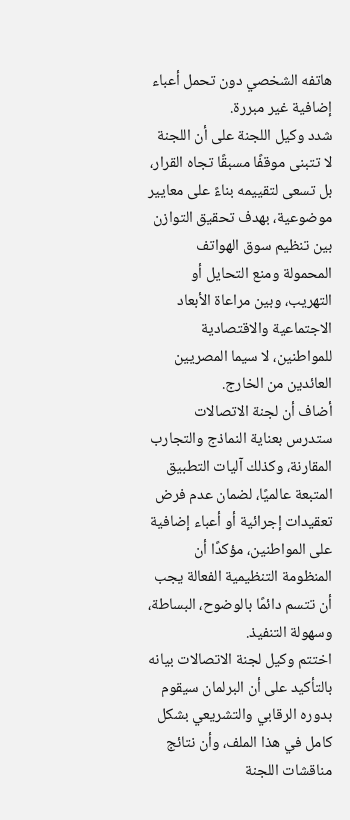هاتفه الشخصي دون تحمل أعباء إضافية غير مبررة.
شدد وكيل اللجنة على أن اللجنة لا تتبنى موقفًا مسبقًا تجاه القرار، بل تسعى لتقييمه بناءً على معايير موضوعية، بهدف تحقيق التوازن بين تنظيم سوق الهواتف المحمولة ومنع التحايل أو التهريب، وبين مراعاة الأبعاد الاجتماعية والاقتصادية للمواطنين، لا سيما المصريين العائدين من الخارج.
أضاف أن لجنة الاتصالات ستدرس بعناية النماذج والتجارب المقارنة، وكذلك آليات التطبيق المتبعة عالميًا، لضمان عدم فرض تعقيدات إجرائية أو أعباء إضافية على المواطنين، مؤكدًا أن المنظومة التنظيمية الفعالة يجب أن تتسم دائمًا بالوضوح، البساطة، وسهولة التنفيذ.
اختتم وكيل لجنة الاتصالات بيانه بالتأكيد على أن البرلمان سيقوم بدوره الرقابي والتشريعي بشكل كامل في هذا الملف، وأن نتائج مناقشات اللجنة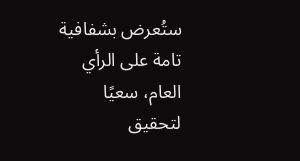ستُعرض بشفافية تامة على الرأي العام، سعيًا لتحقيق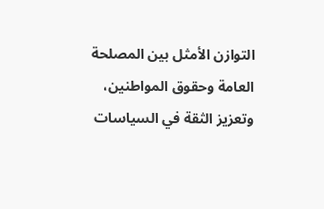التوازن الأمثل بين المصلحة العامة وحقوق المواطنين، وتعزيز الثقة في السياسات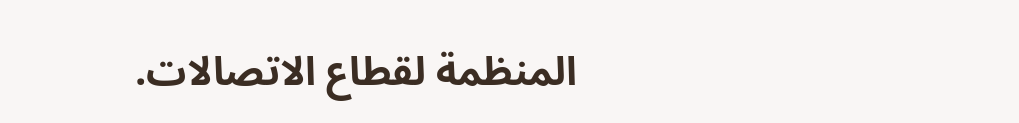المنظمة لقطاع الاتصالات.